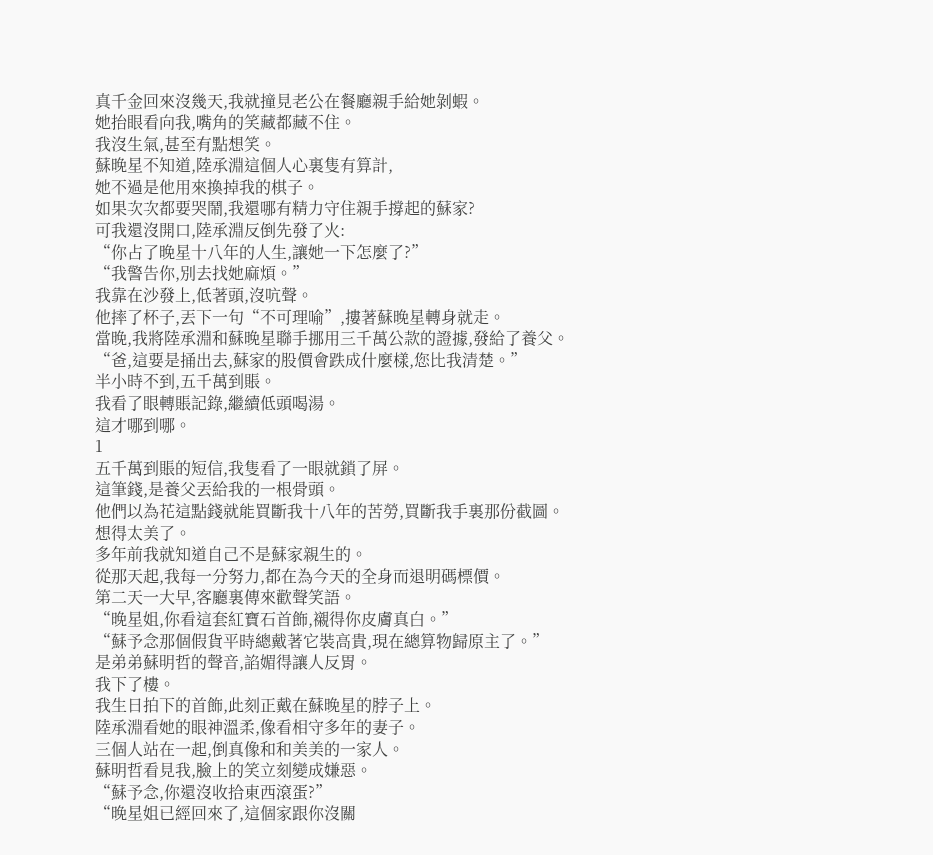真千金回來沒幾天,我就撞見老公在餐廳親手給她剝蝦。
她抬眼看向我,嘴角的笑藏都藏不住。
我沒生氣,甚至有點想笑。
蘇晚星不知道,陸承淵這個人心裏隻有算計,
她不過是他用來換掉我的棋子。
如果次次都要哭鬧,我還哪有精力守住親手撐起的蘇家?
可我還沒開口,陸承淵反倒先發了火:
“你占了晚星十八年的人生,讓她一下怎麼了?”
“我警告你,別去找她麻煩。”
我靠在沙發上,低著頭,沒吭聲。
他摔了杯子,丟下一句“不可理喻”,摟著蘇晚星轉身就走。
當晚,我將陸承淵和蘇晚星聯手挪用三千萬公款的證據,發給了養父。
“爸,這要是捅出去,蘇家的股價會跌成什麼樣,您比我清楚。”
半小時不到,五千萬到賬。
我看了眼轉賬記錄,繼續低頭喝湯。
這才哪到哪。
1
五千萬到賬的短信,我隻看了一眼就鎖了屏。
這筆錢,是養父丟給我的一根骨頭。
他們以為花這點錢就能買斷我十八年的苦勞,買斷我手裏那份截圖。
想得太美了。
多年前我就知道自己不是蘇家親生的。
從那天起,我每一分努力,都在為今天的全身而退明碼標價。
第二天一大早,客廳裏傳來歡聲笑語。
“晚星姐,你看這套紅寶石首飾,襯得你皮膚真白。”
“蘇予念那個假貨平時總戴著它裝高貴,現在總算物歸原主了。”
是弟弟蘇明哲的聲音,諂媚得讓人反胃。
我下了樓。
我生日拍下的首飾,此刻正戴在蘇晚星的脖子上。
陸承淵看她的眼神溫柔,像看相守多年的妻子。
三個人站在一起,倒真像和和美美的一家人。
蘇明哲看見我,臉上的笑立刻變成嫌惡。
“蘇予念,你還沒收拾東西滾蛋?”
“晚星姐已經回來了,這個家跟你沒關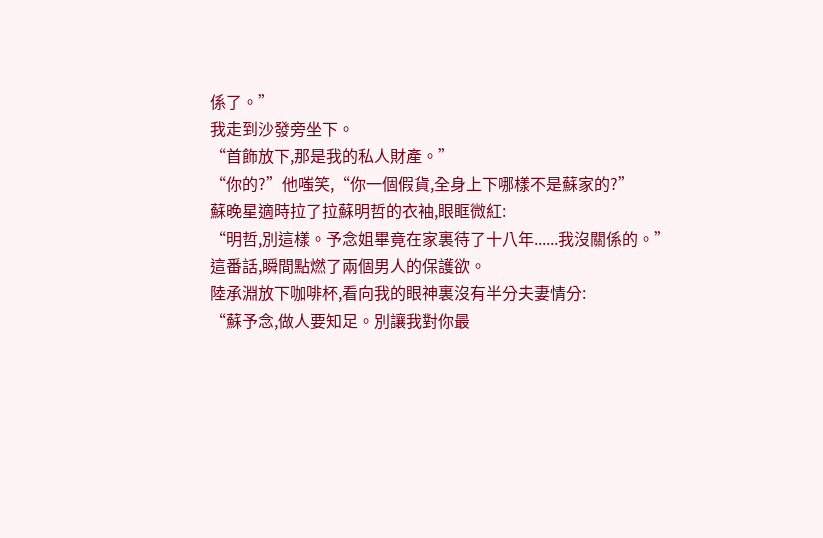係了。”
我走到沙發旁坐下。
“首飾放下,那是我的私人財產。”
“你的?”他嗤笑,“你一個假貨,全身上下哪樣不是蘇家的?”
蘇晚星適時拉了拉蘇明哲的衣袖,眼眶微紅:
“明哲,別這樣。予念姐畢竟在家裏待了十八年......我沒關係的。”
這番話,瞬間點燃了兩個男人的保護欲。
陸承淵放下咖啡杯,看向我的眼神裏沒有半分夫妻情分:
“蘇予念,做人要知足。別讓我對你最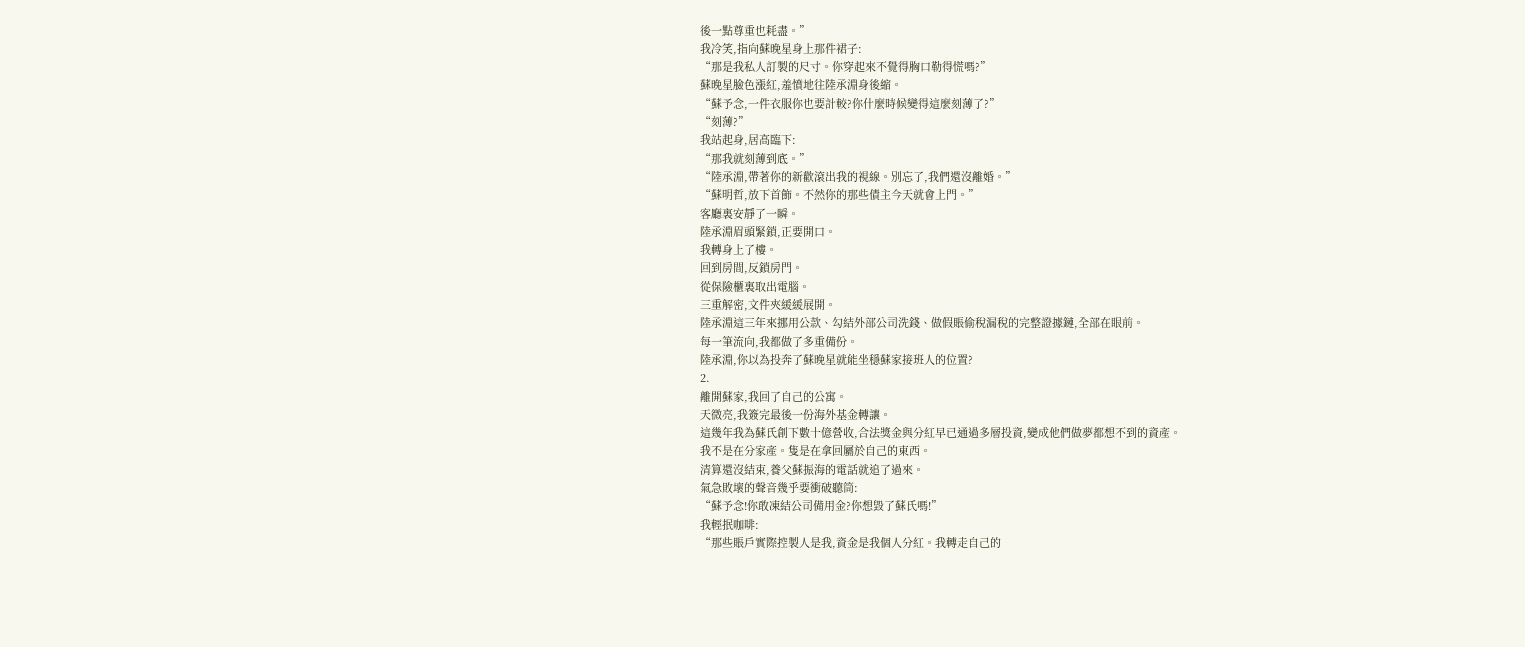後一點尊重也耗盡。”
我冷笑,指向蘇晚星身上那件裙子:
“那是我私人訂製的尺寸。你穿起來不覺得胸口勒得慌嗎?”
蘇晚星臉色漲紅,羞憤地往陸承淵身後縮。
“蘇予念,一件衣服你也要計較?你什麼時候變得這麼刻薄了?”
“刻薄?”
我站起身,居高臨下:
“那我就刻薄到底。”
“陸承淵,帶著你的新歡滾出我的視線。別忘了,我們還沒離婚。”
“蘇明哲,放下首飾。不然你的那些債主今天就會上門。”
客廳裏安靜了一瞬。
陸承淵眉頭緊鎖,正要開口。
我轉身上了樓。
回到房間,反鎖房門。
從保險櫃裏取出電腦。
三重解密,文件夾緩緩展開。
陸承淵這三年來挪用公款、勾結外部公司洗錢、做假賬偷稅漏稅的完整證據鏈,全部在眼前。
每一筆流向,我都做了多重備份。
陸承淵,你以為投奔了蘇晚星就能坐穩蘇家接班人的位置?
2.
離開蘇家,我回了自己的公寓。
天微亮,我簽完最後一份海外基金轉讓。
這幾年我為蘇氏創下數十億營收,合法獎金與分紅早已通過多層投資,變成他們做夢都想不到的資產。
我不是在分家產。隻是在拿回屬於自己的東西。
清算還沒結束,養父蘇振海的電話就追了過來。
氣急敗壞的聲音幾乎要衝破聽筒:
“蘇予念!你敢凍結公司備用金?你想毀了蘇氏嗎!”
我輕抿咖啡:
“那些賬戶實際控製人是我,資金是我個人分紅。我轉走自己的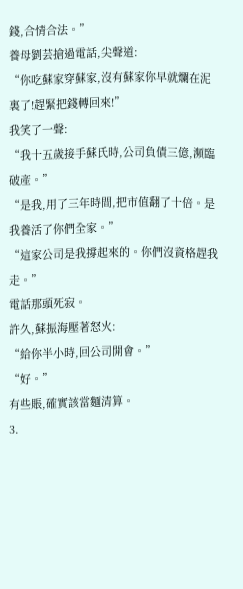錢,合情合法。”
養母劉芸搶過電話,尖聲道:
“你吃蘇家穿蘇家,沒有蘇家你早就爛在泥裏了!趕緊把錢轉回來!”
我笑了一聲:
“我十五歲接手蘇氏時,公司負債三億,瀕臨破產。”
“是我,用了三年時間,把市值翻了十倍。是我養活了你們全家。”
“這家公司是我撐起來的。你們沒資格趕我走。”
電話那頭死寂。
許久,蘇振海壓著怒火:
“給你半小時,回公司開會。”
“好。”
有些賬,確實該當麵清算。
3.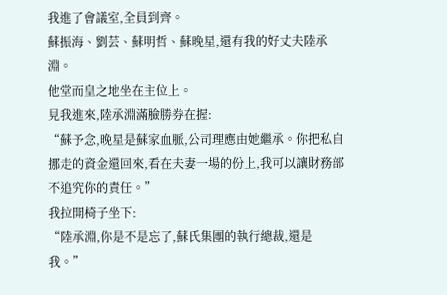我進了會議室,全員到齊。
蘇振海、劉芸、蘇明哲、蘇晚星,還有我的好丈夫陸承淵。
他堂而皇之地坐在主位上。
見我進來,陸承淵滿臉勝券在握:
“蘇予念,晚星是蘇家血脈,公司理應由她繼承。你把私自挪走的資金還回來,看在夫妻一場的份上,我可以讓財務部不追究你的責任。”
我拉開椅子坐下:
“陸承淵,你是不是忘了,蘇氏集團的執行總裁,還是我。”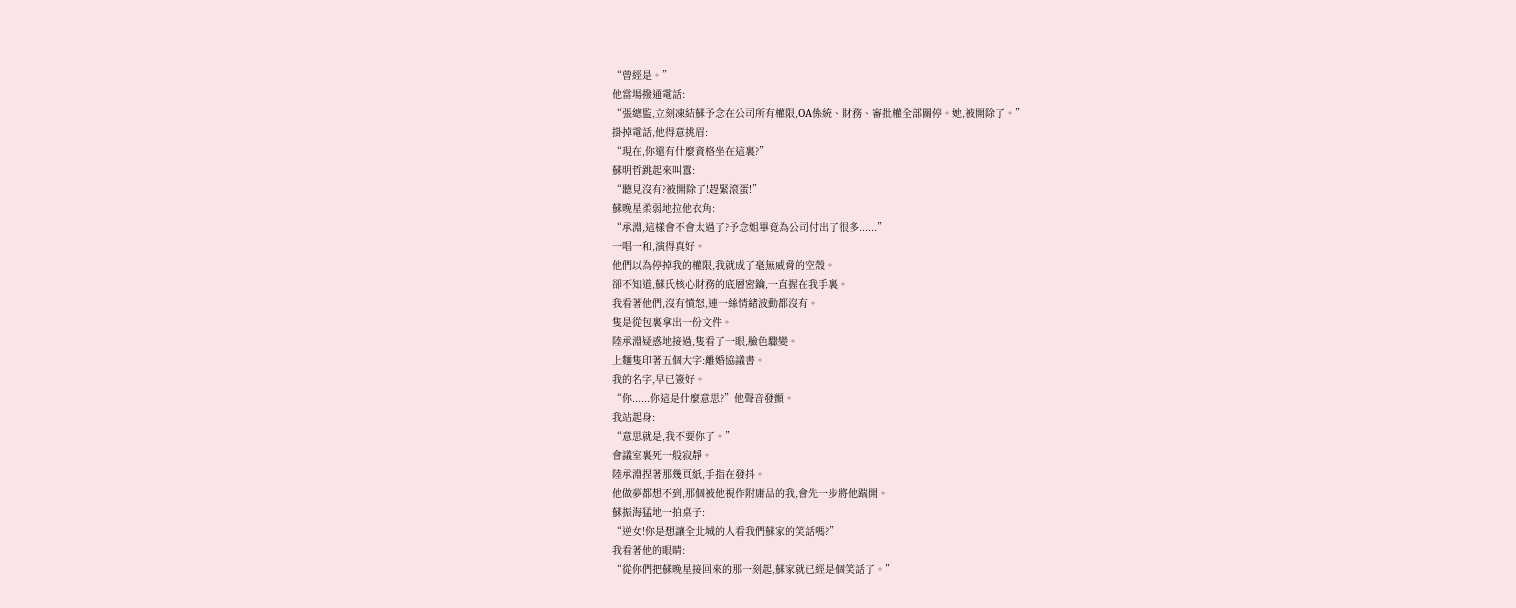“曾經是。”
他當場撥通電話:
“張總監,立刻凍結蘇予念在公司所有權限,OA係統、財務、審批權全部關停。她,被開除了。”
掛掉電話,他得意挑眉:
“現在,你還有什麼資格坐在這裏?”
蘇明哲跳起來叫囂:
“聽見沒有?被開除了!趕緊滾蛋!”
蘇晚星柔弱地拉他衣角:
“承淵,這樣會不會太過了?予念姐畢竟為公司付出了很多......”
一唱一和,演得真好。
他們以為停掉我的權限,我就成了毫無威脅的空殼。
卻不知道,蘇氏核心財務的底層密鑰,一直握在我手裏。
我看著他們,沒有憤怒,連一絲情緒波動都沒有。
隻是從包裏拿出一份文件。
陸承淵疑惑地接過,隻看了一眼,臉色驟變。
上麵隻印著五個大字:離婚協議書。
我的名字,早已簽好。
“你......你這是什麼意思?”他聲音發顫。
我站起身:
“意思就是,我不要你了。”
會議室裏死一般寂靜。
陸承淵捏著那幾頁紙,手指在發抖。
他做夢都想不到,那個被他視作附庸品的我,會先一步將他踹開。
蘇振海猛地一拍桌子:
“逆女!你是想讓全北城的人看我們蘇家的笑話嗎?”
我看著他的眼睛:
“從你們把蘇晚星接回來的那一刻起,蘇家就已經是個笑話了。”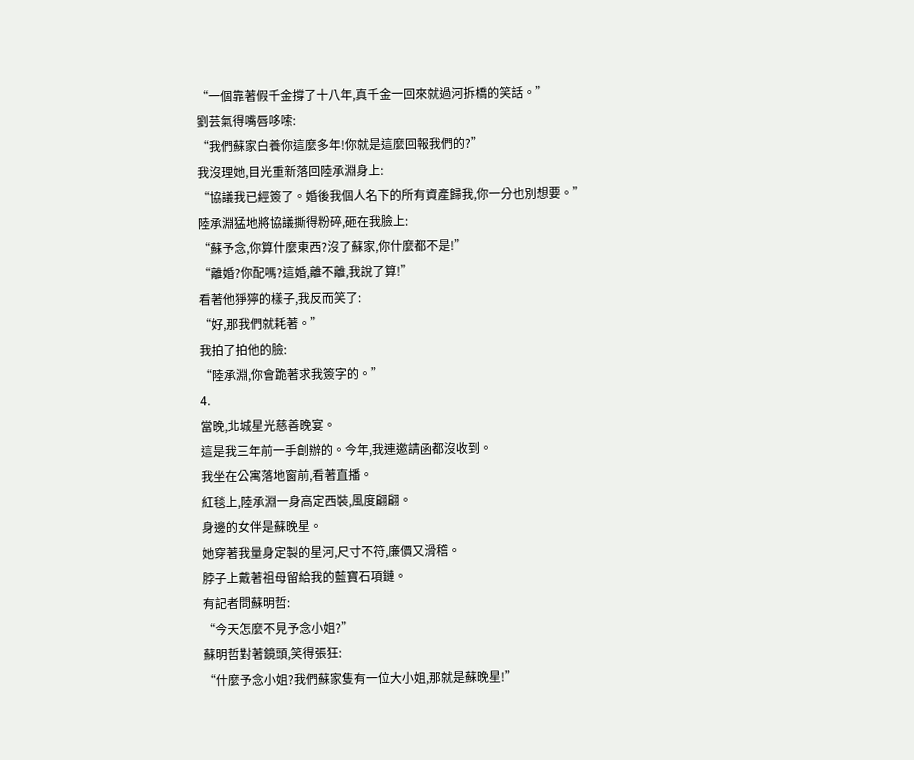“一個靠著假千金撐了十八年,真千金一回來就過河拆橋的笑話。”
劉芸氣得嘴唇哆嗦:
“我們蘇家白養你這麼多年!你就是這麼回報我們的?”
我沒理她,目光重新落回陸承淵身上:
“協議我已經簽了。婚後我個人名下的所有資產歸我,你一分也別想要。”
陸承淵猛地將協議撕得粉碎,砸在我臉上:
“蘇予念,你算什麼東西?沒了蘇家,你什麼都不是!”
“離婚?你配嗎?這婚,離不離,我說了算!”
看著他猙獰的樣子,我反而笑了:
“好,那我們就耗著。”
我拍了拍他的臉:
“陸承淵,你會跪著求我簽字的。”
4.
當晚,北城星光慈善晚宴。
這是我三年前一手創辦的。今年,我連邀請函都沒收到。
我坐在公寓落地窗前,看著直播。
紅毯上,陸承淵一身高定西裝,風度翩翩。
身邊的女伴是蘇晚星。
她穿著我量身定製的星河,尺寸不符,廉價又滑稽。
脖子上戴著祖母留給我的藍寶石項鏈。
有記者問蘇明哲:
“今天怎麼不見予念小姐?”
蘇明哲對著鏡頭,笑得張狂:
“什麼予念小姐?我們蘇家隻有一位大小姐,那就是蘇晚星!”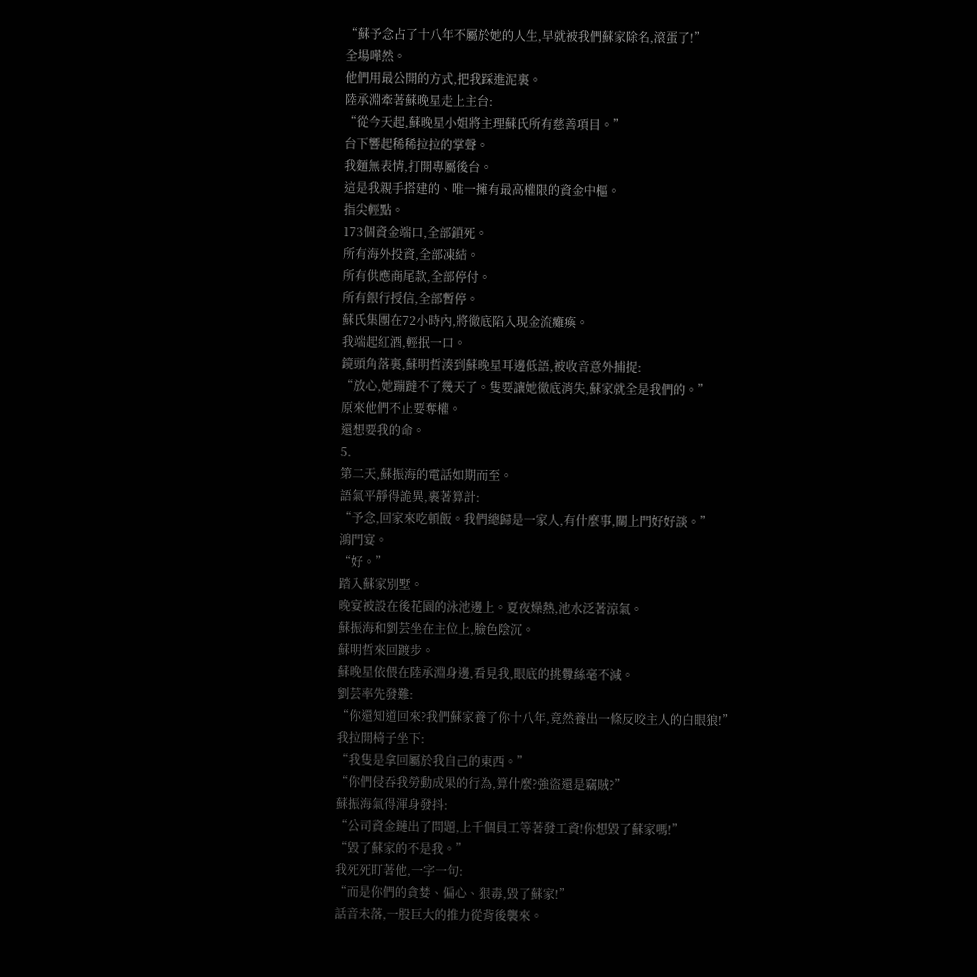“蘇予念占了十八年不屬於她的人生,早就被我們蘇家除名,滾蛋了!”
全場嘩然。
他們用最公開的方式,把我踩進泥裏。
陸承淵牽著蘇晚星走上主台:
“從今天起,蘇晚星小姐將主理蘇氏所有慈善項目。”
台下響起稀稀拉拉的掌聲。
我麵無表情,打開專屬後台。
這是我親手搭建的、唯一擁有最高權限的資金中樞。
指尖輕點。
173個資金端口,全部鎖死。
所有海外投資,全部凍結。
所有供應商尾款,全部停付。
所有銀行授信,全部暫停。
蘇氏集團在72小時內,將徹底陷入現金流癱瘓。
我端起紅酒,輕抿一口。
鏡頭角落裏,蘇明哲湊到蘇晚星耳邊低語,被收音意外捕捉:
“放心,她蹦躂不了幾天了。隻要讓她徹底消失,蘇家就全是我們的。”
原來他們不止要奪權。
還想要我的命。
5.
第二天,蘇振海的電話如期而至。
語氣平靜得詭異,裹著算計:
“予念,回家來吃頓飯。我們總歸是一家人,有什麼事,關上門好好談。”
鴻門宴。
“好。”
踏入蘇家別墅。
晚宴被設在後花園的泳池邊上。夏夜燥熱,池水泛著涼氣。
蘇振海和劉芸坐在主位上,臉色陰沉。
蘇明哲來回踱步。
蘇晚星依偎在陸承淵身邊,看見我,眼底的挑釁絲毫不減。
劉芸率先發難:
“你還知道回來?我們蘇家養了你十八年,竟然養出一條反咬主人的白眼狼!”
我拉開椅子坐下:
“我隻是拿回屬於我自己的東西。”
“你們侵吞我勞動成果的行為,算什麼?強盜還是竊賊?”
蘇振海氣得渾身發抖:
“公司資金鏈出了問題,上千個員工等著發工資!你想毀了蘇家嗎!”
“毀了蘇家的不是我。”
我死死盯著他,一字一句:
“而是你們的貪婪、偏心、狠毒,毀了蘇家!”
話音未落,一股巨大的推力從背後襲來。